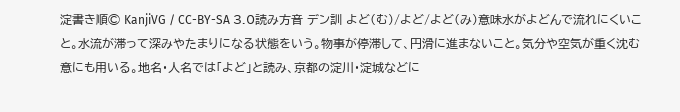淀書き順© KanjiVG / CC-BY-SA 3.0読み方音 デン訓 よど(む)/よど/よど(み)意味水がよどんで流れにくいこと。水流が滞って深みやたまりになる状態をいう。物事が停滞して、円滑に進まないこと。気分や空気が重く沈む意にも用いる。地名・人名では「よど」と読み、京都の淀川・淀城などに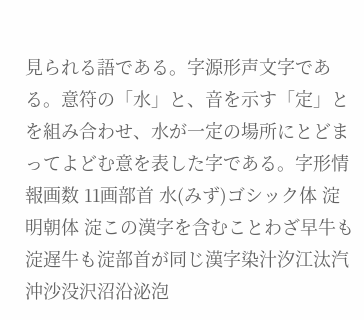見られる語である。字源形声文字である。意符の「水」と、音を示す「定」とを組み合わせ、水が一定の場所にとどまってよどむ意を表した字である。字形情報画数 11画部首 水(みず)ゴシック体 淀明朝体 淀この漢字を含むことわざ早牛も淀遅牛も淀部首が同じ漢字染汁汐江汰汽沖沙没沢沼沿泌泡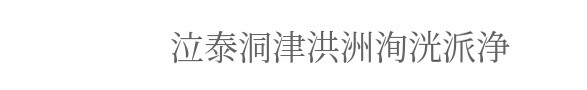泣泰洞津洪洲洵洸派浄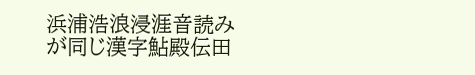浜浦浩浪浸涯音読みが同じ漢字鮎殿伝田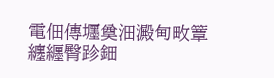電佃傳壥奠沺澱甸畋簟纏纒臀跈鈿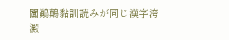闐鷆鷏黏訓読みが同じ漢字洿澱